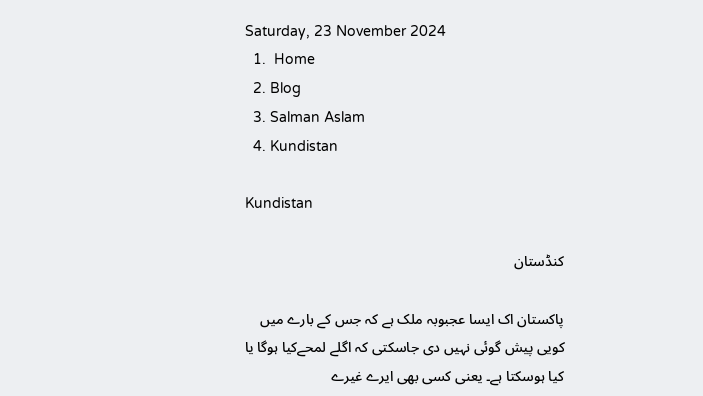Saturday, 23 November 2024
  1.  Home
  2. Blog
  3. Salman Aslam
  4. Kundistan

Kundistan

کنڈستان

پاکستان اک ایسا عجبوبہ ملک ہے کہ جس کے بارے میں کویی پیش گوئی نہیں دی جاسکتی کہ اگلے لمحےکیا ہوگا یا کیا ہوسکتا ہے۔ یعنی کسی بھی ایرے غیرے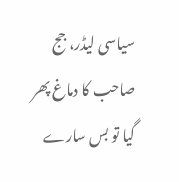سیاسی لیڈر، جج صاحب کا دماغ پھر گیا تو بس سارے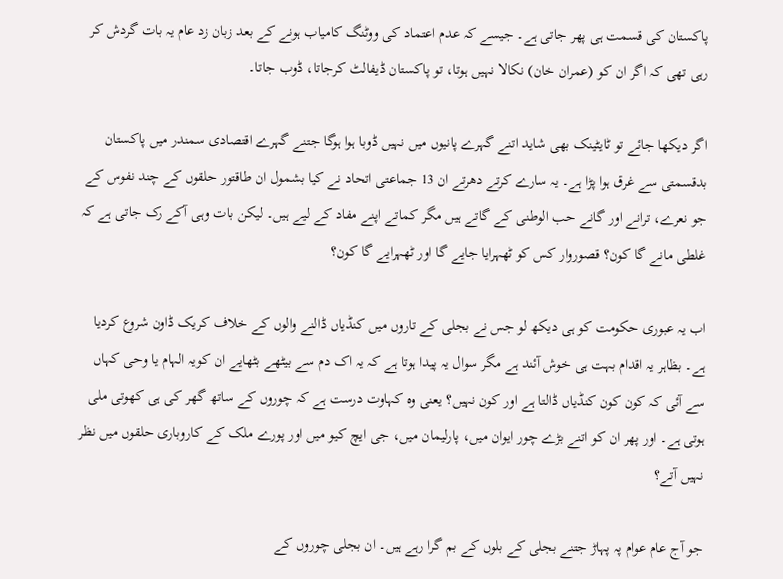پاکستان کی قسمت ہی پھر جاتی ہے۔ جیسے کہ عدم اعتماد کی ووٹنگ کامیاب ہونے کے بعد زبان زد عام یہ بات گردش کر رہی تھی کہ اگر ان کو (عمران خان) نکالا نہیں ہوتا، تو پاکستان ڈیفالٹ کرجاتا، ڈوب جاتا۔

اگر دیکھا جائے تو ٹایٹینک بھی شاید اتنے گہرے پانیوں میں نہیں ڈوبا ہوا ہوگا جتنے گہرے اقتصادی سمندر میں پاکستان بدقسمتی سے غرق ہوا پڑا ہے۔ یہ سارے کرتے دھرتے ان 13 جماعتی اتحاد نے کیا بشمول ان طاقتور حلقوں کے چند نفوس کے جو نعرے، ترانے اور گانے حب الوطنی کے گاتے ہیں مگر کماتے اپنے مفاد کے لیے ہیں۔ لیکن بات وہی آکے رک جاتی ہے کہ غلطی مانے گا کون؟ قصوروار کس کو ٹھہرایا جایے گا اور ٹھہرایے گا کون؟

اب یہ عبوری حکومت کو ہی دیکھ لو جس نے بجلی کے تاروں میں کنڈیاں ڈالنے والوں کے خلاف کریک ڈاون شروع کردیا ہے۔ بظاہر یہ اقدام بہت ہی خوش آئند ہے مگر سوال یہ پیدا ہوتا ہے کہ یہ اک دم سے بیٹھے بٹھایے ان کویہ الہام یا وحی کہاں سے آئی کہ کون کون کنڈیاں ڈالتا ہے اور کون نہیں؟ یعنی وہ کہاوت درست ہے کہ چوروں کے ساتھ گھر کی ہی کھوتی ملی ہوتی ہے۔ اور پھر ان کو اتنے بڑے چور ایوان میں، پارلیمان میں، جی ایچ کیو میں اور پورے ملک کے کاروباری حلقوں میں نظر نہیں آتے؟

جو آج عام عوام پہ پہاڑ جتنے بجلی کے بلوں کے بم گرا رہے ہیں۔ ان بجلی چوروں کے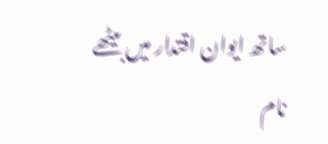ساتھ ایوان اقتدار میں بیٹھے نام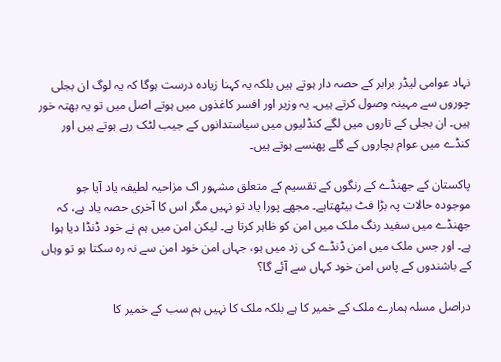نہاد عوامی لیڈر برابر کے حصہ دار ہوتے ہیں بلکہ یہ کہنا زیادہ درست ہوگا کہ یہ لوگ ان بجلی چوروں سے مہینہ وصول کرتے ہیں۔ یہ وزیر اور افسر کاغذوں میں ہوتے اصل میں تو یہ بھتہ خور ہیں۔ ان بجلی کے تاروں میں لگے کنڈلیوں میں سیاستدانوں کے جیب لٹک رہے ہوتے ہیں اور کنڈے میں عوام بچاروں کے گلے پھنسے ہوتے ہیں۔

پاکستان کے جھنڈے کے رنگوں کے تقسیم کے متعلق مشہور اک مزاحیہ لطیفہ یاد آیا جو موجودہ حالات پہ بڑا فٹ بیٹھتاہے۔ مجھے پورا یاد تو نہیں مگر اس کا آخری حصہ یاد ہے، کہ جھنڈے میں سفید رنگ ملک میں امن کو ظاہر کرتا ہے۔ لیکن امن میں ہم نے خود ڈنڈا دیا ہوا ہے۔ اور جس ملک میں امن ڈنڈے کی زد میں ہو، جہاں امن خود امن سے نہ رہ سکتا ہو تو وہاں کے باشندوں کے پاس امن خود کہاں سے آئے گا؟

دراصل مسلہ ہمارے ملک کے خمیر کا ہے بلکہ ملک کا نہیں ہم سب کے خمیر کا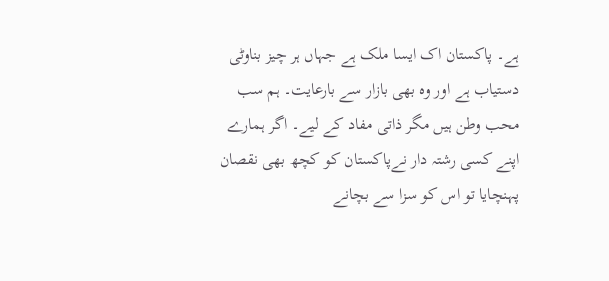ہے۔ پاکستان اک ایسا ملک ہے جہاں ہر چیز بناوٹی دستیاب ہے اور وہ بھی بازار سے بارعایت۔ ہم سب محب وطن ہیں مگر ذاتی مفاد کے لیے۔ اگر ہمارے اپنے کسی رشتہ دار نےپاکستان کو کچھ بھی نقصان پہنچایا تو اس کو سزا سے بچانے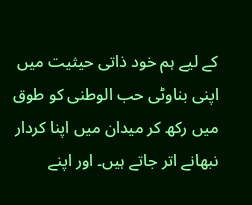کے لیے ہم خود ذاتی حیثیت میں اپنی بناوٹی حب الوطنی کو طوق میں رکھ کر میدان میں اپنا کردار نبھانے اتر جاتے ہیں۔ اور اپنے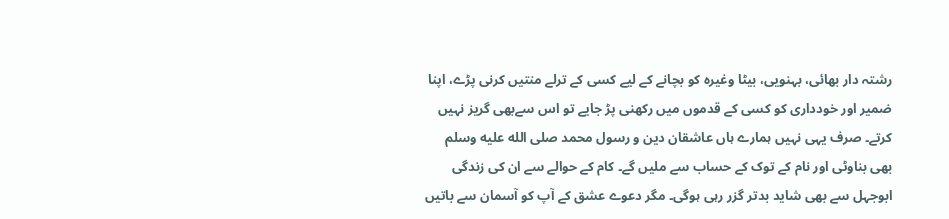رشتہ دار بھائی، بہنویی، بیٹا وغیرہ کو بچانے کے لیے کسی کے ترلے منتیں کرنی پڑے، اپنا ضمیر اور خودداری کو کسی کے قدموں میں رکھنی پڑ جایے تو اس سےبھی گریز نہیں کرتے۔ صرف یہی نہیں ہمارے ہاں عاشقان دین و رسول محمد صلى الله عليه وسلم بھی بناوٹی اور نام کے توک کے حساب سے ملیں گے۔ کام کے حوالے سے ان کی زندگی ابوجہل سے بھی شاید بدتر گزر رہی ہوگی۔ مگر دعوے عشق کے آپ کو آسمان سے باتیں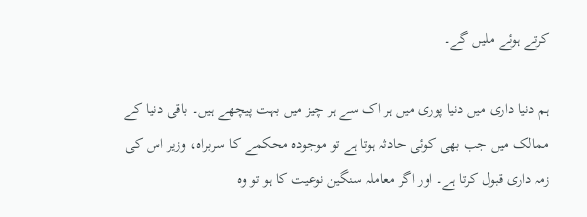کرتے ہوئے ملیں گے۔

ہم دنیا داری میں دنیا پوری میں ہر اک سے ہر چیز میں بہت پیچھے ہیں۔ باقی دنیا کے ممالک میں جب بھی کوئی حادثہ ہوتا ہے تو موجودہ محکمے کا سربراہ، وزیر اس کی زمہ داری قبول کرتا ہے۔ اور اگر معاملہ سنگین نوعیت کا ہو تو وہ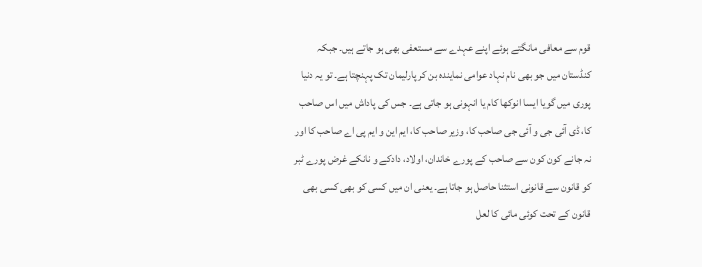قوم سے معافی مانگتے ہوئے اپنے عہدے سے مستعفی بھی ہو جاتے ہیں۔ جبکہ کنڈستان میں جو بھی نام نہاد عوامی نمایندہ بن کر پارلیمان تک پہنچتا ہے۔ تو یہ دنیا پوری میں گویا ایسا انوکھا کام یا انہونی ہو جاتی ہے۔ جس کی پاداش میں اس صاحب کا، ڈی آئی جی و آئی جی صاحب کا، وزیر صاحب کا، ایم این و ایم پی اے صاحب کا اور نہ جانے کون کون سے صاحب کے پورے خاندان، اولاد، دادکے و نانکے غرض پورے ٹبر کو قانون سے قانونی استثنا حاصل ہو جاتا ہے۔ یعنی ان میں کسی کو بھی کسی بھی قانون کے تحت کوئی مائی کا لعل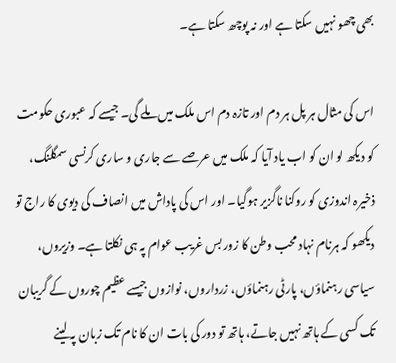بھی چھو نہیں سکتا ہے اور نہ پوچھ سکتا ہے۔

اس کی مثال ہر پل ہر دم اور تازہ دم اس ملک میں ملے گی۔ جیسے کہ عبوری حکومت کو دیکھ لو ان کو اب یاد آیا کہ ملک میں عرصے سے جاری و ساری کرنسی سمگلنگ، ذخیرہ اندوزی کو روکنا ناگزیر ہوگیا۔ اور اس کی پاداش میں انصاف کی دیوی کا راج تو دیکھو کہ ہرنام نہاد محب وطن کا زور بس غریب عوام پہ ہی نکلتا ہے۔ وزیروں، سیاسی رہنماؤں، پارٹی رہنماؤں، زرداروں، نوازوں جیسے عظیم چوروں کے گریبان تک کسی کے ہاتھ نہیں جاتے، ہاتھ تو دور کی بات ان کا نام تک زبان پہ لینے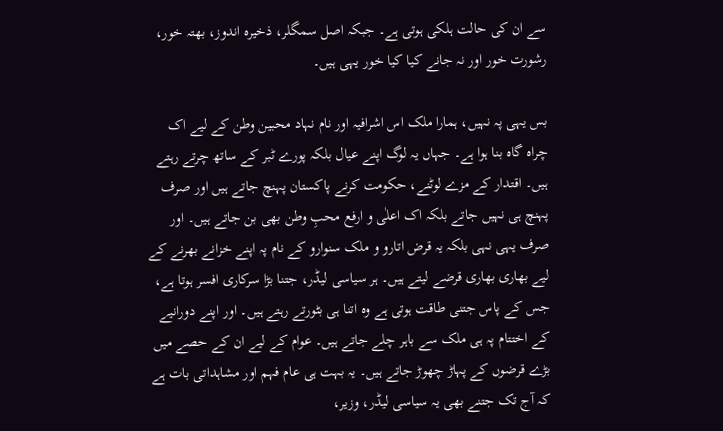سے ان کی حالت ہلکی ہوتی ہے۔ جبکہ اصل سمگلر، ذخیرہ اندوز، بھتہ خور، رشورت خور اور نہ جانے کیا کیا خور یہی ہیں۔

بس یہی پہ نہیں، ہمارا ملک اس اشرافیہ اور نام نہاد محبین وطن کے لیے اک چراہ گاہ بنا ہوا ہے۔ جہاں یہ لوگ اپنے عیال بلکہ پورے ٹبر کے ساتھ چرتے رہتے ہیں۔ اقتدار کے مزے لوٹنے، حکومت کرنے پاکستان پہنچ جاتے ہیں اور صرف پہنچ ہی نہیں جاتے بلکہ اک اعلٰی و ارفع محبِ وطن بھی بن جاتے ہیں۔ اور صرف یہی نہی بلکہ یہ قرض اتارو و ملک سنوارو کے نام پہ اپنے خزانے بھرنے کے لیے بھاری بھاری قرضے لیتے ہیں۔ ہر سیاسی لیڈر، جتنا بڑا سرکاری افسر ہوتا ہے، جس کے پاس جتنی طاقت ہوتی ہے وہ اتنا ہی بٹورتے رہتے ہیں۔ اور اپنے دورانیے کے اختتام پہ ہی ملک سے باہر چلے جاتے ہیں۔ عوام کے لیے ان کے حصے میں بڑے قرضوں کے پہاڑ چھوڑ جاتے ہیں۔ یہ بہت ہی عام فہم اور مشاہداتی بات ہے کہ آج تک جتنے بھی یہ سیاسی لیڈر، وزیر،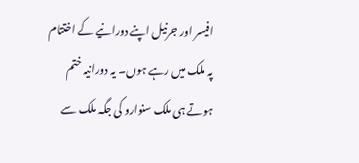افیسر اور جرنیل اپنے دورانیے کے اختتام پہ ملک میں رہے ہوں۔ یہ دورانیہ ختم ہوتے ہی ملک سنوارو کی جگہ ملک سے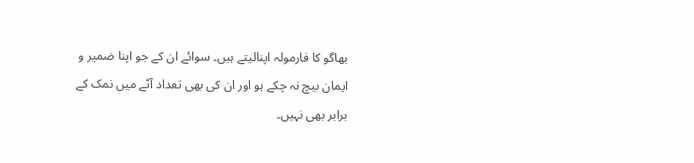بھاگو کا فارمولہ اپنالیتے ہیں۔ سوائے ان کے جو اپنا ضمیر و ایمان بیچ نہ چکے ہو اور ان کی بھی تعداد آٹے میں نمک کے برابر بھی نہیں۔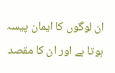ان لوگوں کا ایمان پیسہ ہوتا ہے اور ان کا مقصد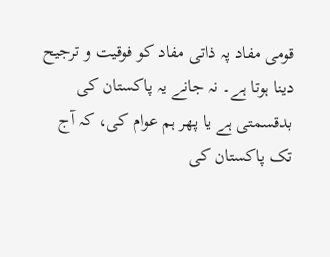قومی مفاد پہ ذاتی مفاد کو فوقیت و ترجیح دینا ہوتا ہے۔ نہ جانے یہ پاکستان کی بدقسمتی ہے یا پھر ہم عوام کی، کہ آج تک پاکستان کی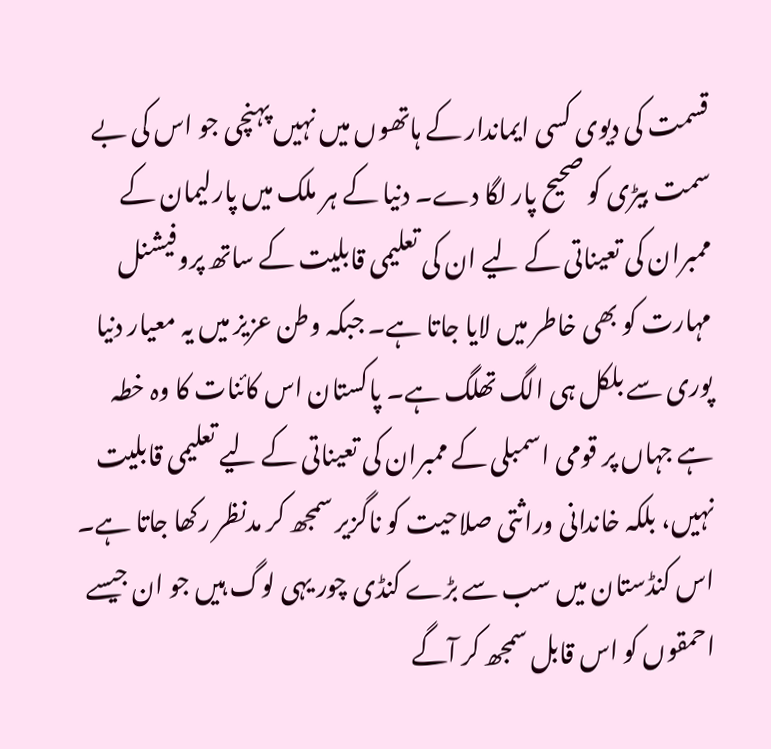قسمت کی دیوی کسی ایماندار کے ہاتھوں میں نہیں پہنچی جو اس کی بے سمت بیڑی کو صحیح پار لگا دے۔ دنیا کے ہر ملک میں پارلیمان کے ممبران کی تعیناتی کے لیے ان کی تعلیمی قابلیت کے ساتھ پروفیشنل مہارت کو بھی خاطر میں لایا جاتا ہے۔ جبکہ وطن عزیز میں یہ معیار دنیا پوری سے بلکل ہی الگ تھلگ ہے۔ پاکستان اس کائنات کا وہ خطہ ہے جہاں پر قومی اسمبلی کے ممبران کی تعیناتی کے لیے تعلیمی قابلیت نہیں، بلکہ خاندانی وراثتی صلاحیت کو ناگزیر سمجھ کر مدنظر رکھا جاتا ہے۔ اس کنڈستان میں سب سے بڑے کنڈی چور یہی لوگ ہیں جو ان جیسے احمقوں کو اس قابل سمجھ کر آگے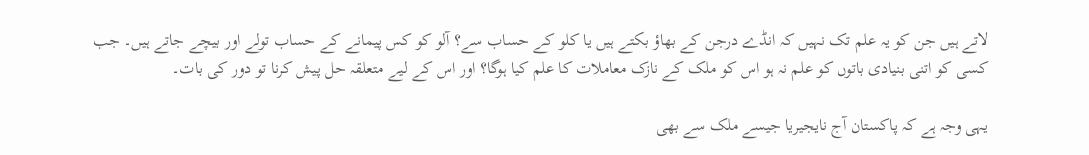لاتے ہیں جن کو یہ علم تک نہیں کہ انڈے درجن کے بھاؤ بکتے ہیں یا کلو کے حساب سے؟ آلو کو کس پیمانے کے حساب تولے اور بیچے جاتے ہیں۔ جب کسی کو اتنی بنیادی باتوں کو علم نہ ہو اس کو ملک کے نازک معاملات کا علم کیا ہوگا؟ اور اس کے لیے متعلقہ حل پیش کرنا تو دور کی بات۔

یہی وجہ ہے کہ پاکستان آج نایجیریا جیسے ملک سے بھی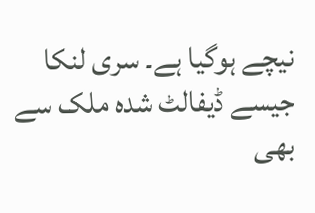نیچے ہوگیا ہے۔ سری لنکا جیسے ڈیفالٹ شدہ ملک سے بھی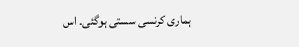ہماری کرنسی سستی ہوگئی۔ اس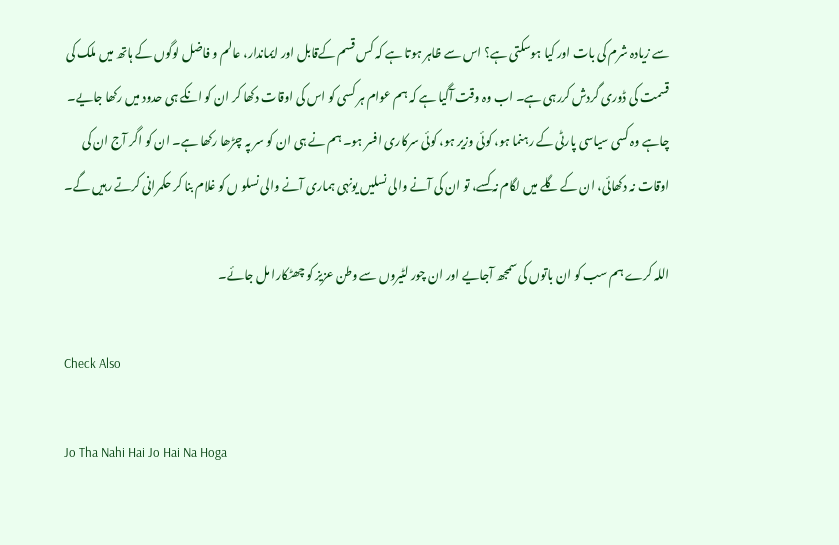سے زیادہ شرم کی بات اور کیا ہوسکتی ہے؟ اس سے ظاہر ہوتا ہے کہ کس قسم کےقابل اور ایماندار، عالم و فاضل لوگوں کے ہاتھ میں ملک کی قسمت کی ڈوری گردش کررہی ہے۔ اب وہ وقت آگیا ہے کہ ہم عوام ہر کسی کو اس کی اوقات دکھا کر ان کو انکے ہی حدود میں رکھا جایے۔ چاہے وہ کسی سیاسی پارٹی کے رہنما ہو، کوئی وزیر ہو، کوئی سرکاری افسر ہو۔ ہم نے ہی ان کو سر پہ چڑھا رکھا ہے۔ ان کو اگر آج ان کی اوقات نہ دکھائی، ان کے گلے میں لگام نہ کسے، تو ان کی آنے والی نسلیں یونہی ہماری آنے والی نسلو ں کو غلام بنا کر حکمرانی کرتے رہیں گے۔

اللہ کرے ہم سب کو ان باتوں کی سمجھ آجایے اور ان چور لٹیروں سے وطن عزیز کو چھٹکارا مل جائے۔

Check Also

Jo Tha Nahi Hai Jo Hai Na Hoga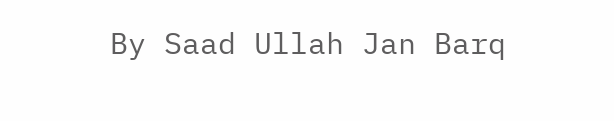By Saad Ullah Jan Barq